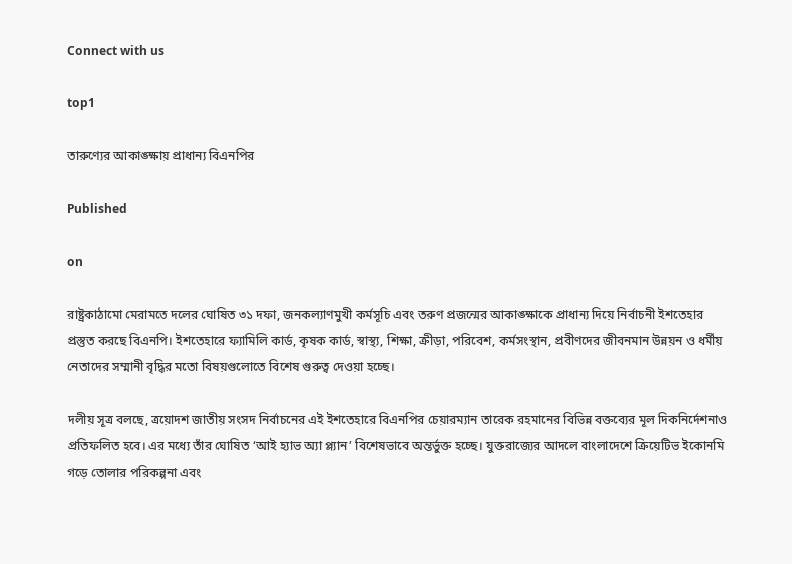Connect with us

top1

তারুণ্যের আকাঙ্ক্ষায় প্রাধান্য বিএনপির

Published

on

রাষ্ট্রকাঠামো মেরামতে দলের ঘোষিত ৩১ দফা, জনকল্যাণমুখী কর্মসূচি এবং তরুণ প্রজন্মের আকাঙ্ক্ষাকে প্রাধান্য দিয়ে নির্বাচনী ইশতেহার প্রস্তুত করছে বিএনপি। ইশতেহারে ফ্যামিলি কার্ড, কৃষক কার্ড, স্বাস্থ্য, শিক্ষা, ক্রীড়া, পরিবেশ, কর্মসংস্থান, প্রবীণদের জীবনমান উন্নয়ন ও ধর্মীয় নেতাদের সম্মানী বৃদ্ধির মতো বিষয়গুলোতে বিশেষ গুরুত্ব দেওয়া হচ্ছে।

দলীয় সূত্র বলছে, ত্রয়োদশ জাতীয় সংসদ নির্বাচনের এই ইশতেহারে বিএনপির চেয়ারম্যান তারেক রহমানের বিভিন্ন বক্তব্যের মূল দিকনির্দেশনাও প্রতিফলিত হবে। এর মধ্যে তাঁর ঘোষিত ‘আই হ্যাভ অ্যা প্ল্যান’ বিশেষভাবে অন্তর্ভুক্ত হচ্ছে। যুক্তরাজ্যের আদলে বাংলাদেশে ক্রিয়েটিভ ইকোনমি গড়ে তোলার পরিকল্পনা এবং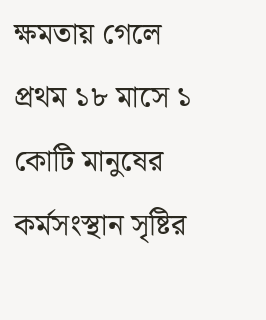ক্ষমতায় গেলে প্রথম ১৮ মাসে ১ কোটি মানুষের কর্মসংস্থান সৃষ্টির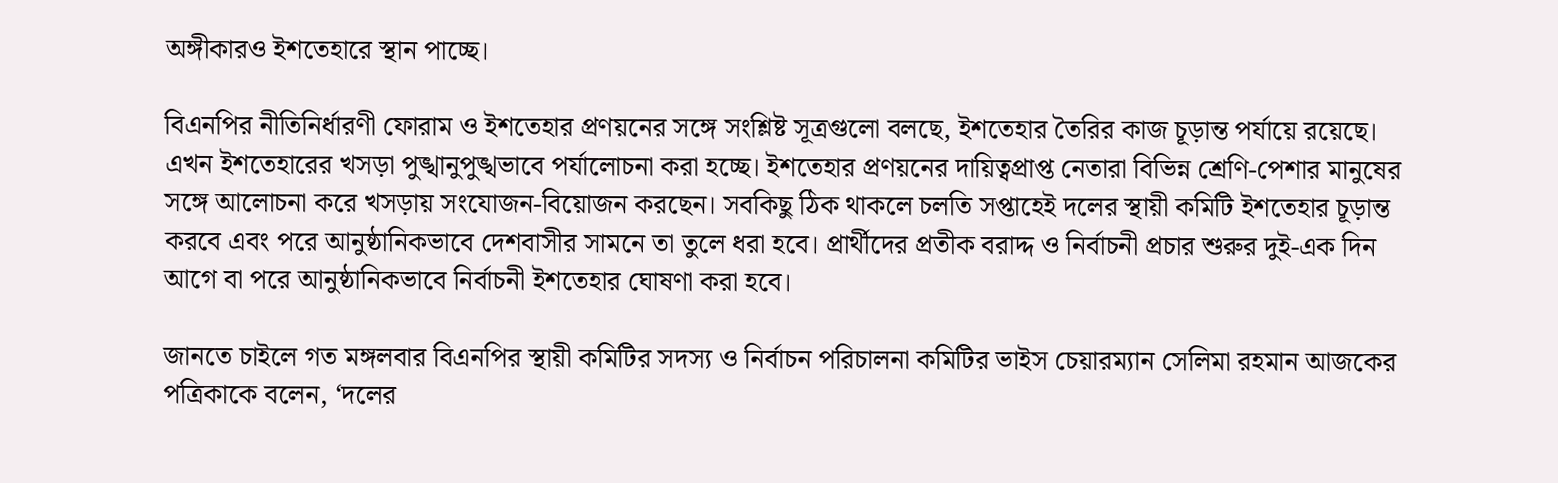অঙ্গীকারও ইশতেহারে স্থান পাচ্ছে।

বিএনপির নীতিনির্ধারণী ফোরাম ও ইশতেহার প্রণয়নের সঙ্গে সংশ্লিষ্ট সূত্রগুলো বলছে, ইশতেহার তৈরির কাজ চূড়ান্ত পর্যায়ে রয়েছে। এখন ইশতেহারের খসড়া পুঙ্খানুপুঙ্খভাবে পর্যালোচনা করা হচ্ছে। ইশতেহার প্রণয়নের দায়িত্বপ্রাপ্ত নেতারা বিভিন্ন শ্রেণি-পেশার মানুষের সঙ্গে আলোচনা করে খসড়ায় সংযোজন-বিয়োজন করছেন। সবকিছু ঠিক থাকলে চলতি সপ্তাহেই দলের স্থায়ী কমিটি ইশতেহার চূড়ান্ত করবে এবং পরে আনুষ্ঠানিকভাবে দেশবাসীর সামনে তা তুলে ধরা হবে। প্রার্থীদের প্রতীক বরাদ্দ ও নির্বাচনী প্রচার শুরুর দুই-এক দিন আগে বা পরে আনুষ্ঠানিকভাবে নির্বাচনী ইশতেহার ঘোষণা করা হবে।

জানতে চাইলে গত মঙ্গলবার বিএনপির স্থায়ী কমিটির সদস্য ও নির্বাচন পরিচালনা কমিটির ভাইস চেয়ারম্যান সেলিমা রহমান আজকের পত্রিকাকে বলেন, ‘দলের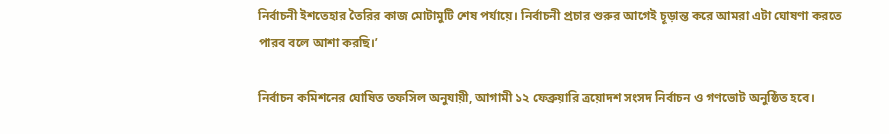নির্বাচনী ইশতেহার তৈরির কাজ মোটামুটি শেষ পর্যায়ে। নির্বাচনী প্রচার শুরুর আগেই চূড়ান্ত করে আমরা এটা ঘোষণা করতে পারব বলে আশা করছি।’

নির্বাচন কমিশনের ঘোষিত তফসিল অনুযায়ী, আগামী ১২ ফেব্রুয়ারি ত্রয়োদশ সংসদ নির্বাচন ও গণভোট অনুষ্ঠিত হবে।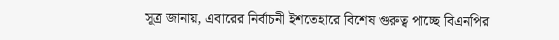সূত্র জানায়, এবারের নির্বাচনী ইশতেহারে বিশেষ গুরুত্ব পাচ্ছে বিএনপির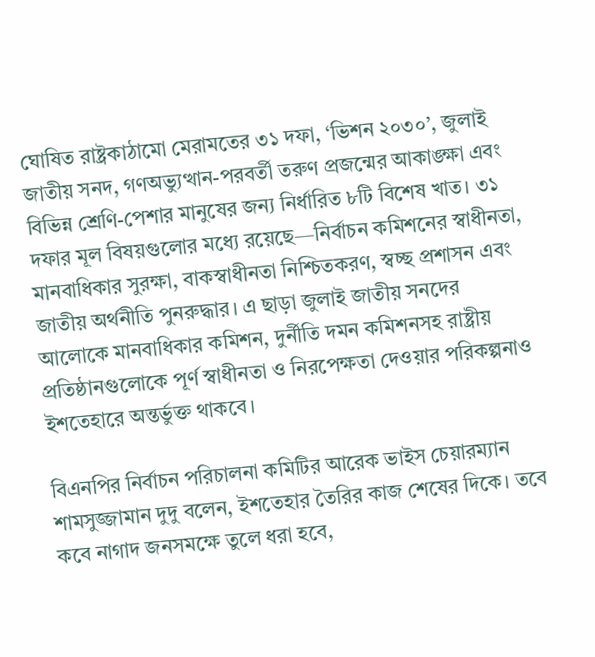ঘোষিত রাষ্ট্রকাঠামো মেরামতের ৩১ দফা, ‘ভিশন ২০৩০’, জুলাই জাতীয় সনদ, গণঅভ্যুত্থান-পরবর্তী তরুণ প্রজন্মের আকাঙ্ক্ষা এবং বিভিন্ন শ্রেণি-পেশার মানুষের জন্য নির্ধারিত ৮টি বিশেষ খাত। ৩১ দফার মূল বিষয়গুলোর মধ্যে রয়েছে—নির্বাচন কমিশনের স্বাধীনতা, মানবাধিকার সুরক্ষা, বাকস্বাধীনতা নিশ্চিতকরণ, স্বচ্ছ প্রশাসন এবং জাতীয় অর্থনীতি পুনরুদ্ধার। এ ছাড়া জুলাই জাতীয় সনদের আলোকে মানবাধিকার কমিশন, দুর্নীতি দমন কমিশনসহ রাষ্ট্রীয় প্রতিষ্ঠানগুলোকে পূর্ণ স্বাধীনতা ও নিরপেক্ষতা দেওয়ার পরিকল্পনাও ইশতেহারে অন্তর্ভুক্ত থাকবে।

বিএনপির নির্বাচন পরিচালনা কমিটির আরেক ভাইস চেয়ারম্যান শামসুজ্জামান দুদু বলেন, ইশতেহার তৈরির কাজ শেষের দিকে। তবে কবে নাগাদ জনসমক্ষে তুলে ধরা হবে,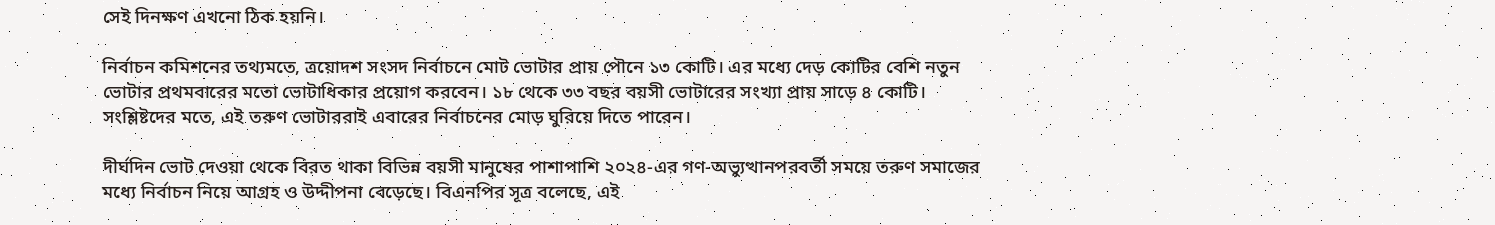সেই দিনক্ষণ এখনো ঠিক হয়নি।

নির্বাচন কমিশনের তথ্যমতে, ত্রয়োদশ সংসদ নির্বাচনে মোট ভোটার প্রায় পৌনে ১৩ কোটি। এর মধ্যে দেড় কোটির বেশি নতুন ভোটার প্রথমবারের মতো ভোটাধিকার প্রয়োগ করবেন। ১৮ থেকে ৩৩ বছর বয়সী ভোটারের সংখ্যা প্রায় সাড়ে ৪ কোটি। সংশ্লিষ্টদের মতে, এই তরুণ ভোটাররাই এবারের নির্বাচনের মোড় ঘুরিয়ে দিতে পারেন।

দীর্ঘদিন ভোট দেওয়া থেকে বিরত থাকা বিভিন্ন বয়সী মানুষের পাশাপাশি ২০২৪-এর গণ-অভ্যুত্থানপরবর্তী সময়ে তরুণ সমাজের মধ্যে নির্বাচন নিয়ে আগ্রহ ও উদ্দীপনা বেড়েছে। বিএনপির সূত্র বলেছে, এই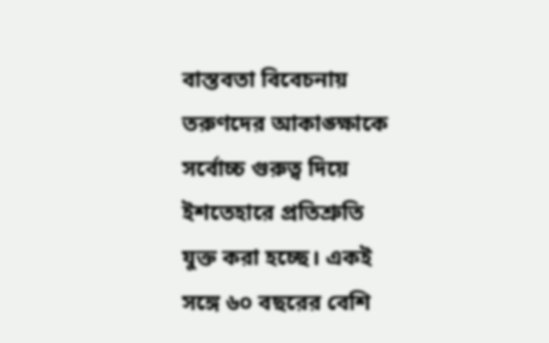বাস্তবতা বিবেচনায় তরুণদের আকাঙ্ক্ষাকে সর্বোচ্চ গুরুত্ব দিয়ে ইশতেহারে প্রতিশ্রুতি যুক্ত করা হচ্ছে। একই সঙ্গে ৬০ বছরের বেশি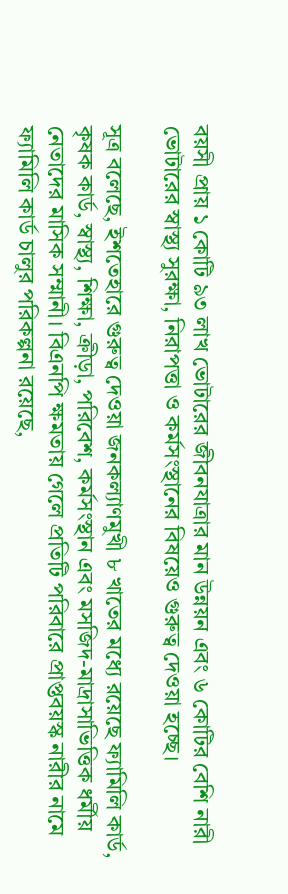বয়সী প্রায় ১ কোটি ৯৩ লাখ ভোটারের জীবনযাত্রার মান উন্নয়ন এবং ৬ কোটির বেশি নারী ভোটারের স্বাস্থ্য সুরক্ষা, নিরাপত্তা ও কর্মসংস্থানের বিষয়েও গুরুত্ব দেওয়া হচ্ছে।

সূত্র বলেছে, ইশতেহারে গুরুত্ব দেওয়া জনকল্যাণমুখী ৮ খাতের মধ্যে রয়েছে ফ্যামিলি কার্ড, কৃষক কার্ড, স্বাস্থ্য, শিক্ষা, ক্রীড়া, পরিবেশ, কর্মসংস্থান এবং মসজিদ-মাদ্রাসাভিত্তিক ধর্মীয় নেতাদের মাসিক সম্মানী। বিএনপি ক্ষমতায় গেলে প্রতিটি পরিবারে প্রাপ্তবয়স্ক নারীর নামে ফ্যামিলি কার্ড চালুর পরিকল্পনা রয়েছে,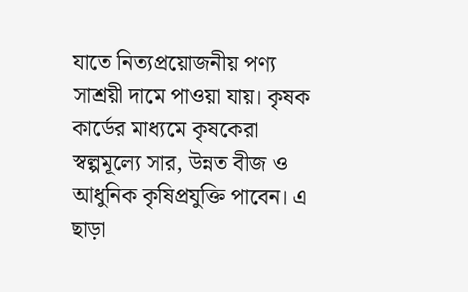যাতে নিত্যপ্রয়োজনীয় পণ্য সাশ্রয়ী দামে পাওয়া যায়। কৃষক কার্ডের মাধ্যমে কৃষকেরা স্বল্পমূল্যে সার, উন্নত বীজ ও আধুনিক কৃষিপ্রযুক্তি পাবেন। এ ছাড়া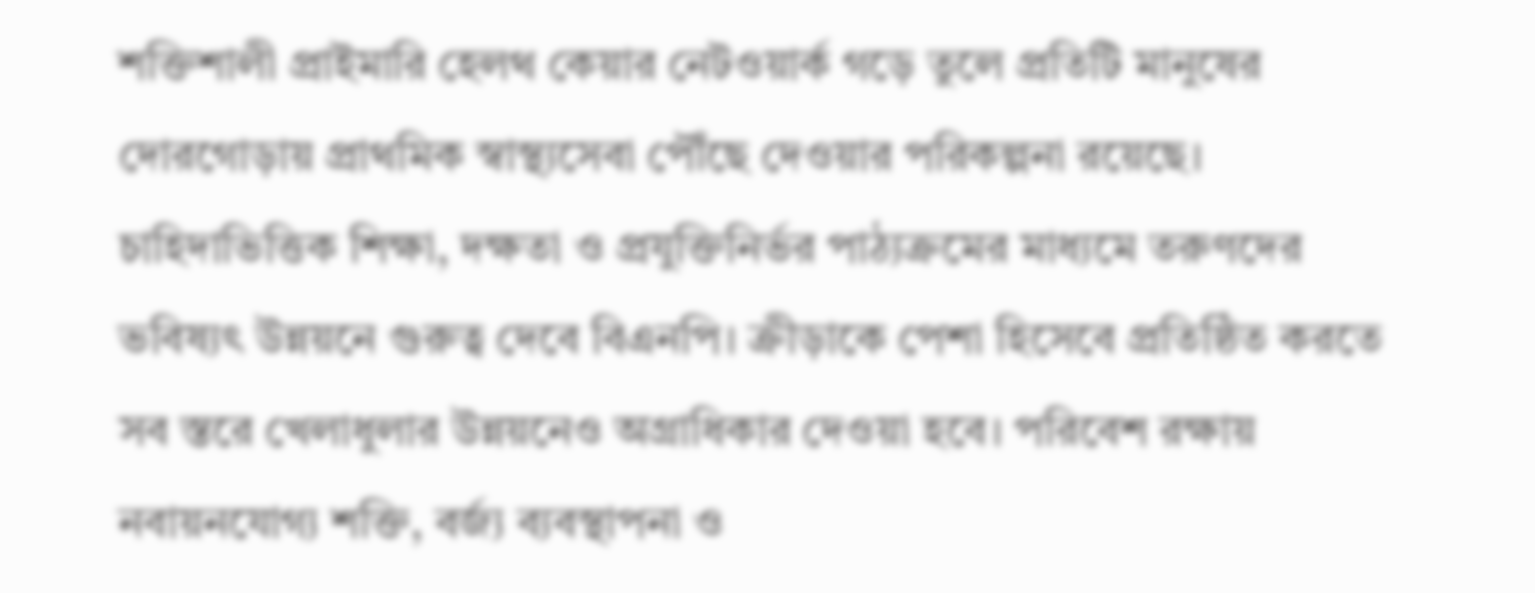শক্তিশালী প্রাইমারি হেলথ কেয়ার নেটওয়ার্ক গড়ে তুলে প্রতিটি মানুষের দোরগোড়ায় প্রাথমিক স্বাস্থ্যসেবা পৌঁছে দেওয়ার পরিকল্পনা রয়েছে। চাহিদাভিত্তিক শিক্ষা, দক্ষতা ও প্রযুক্তিনির্ভর পাঠ্যক্রমের মাধ্যমে তরুণদের ভবিষ্যৎ উন্নয়নে গুরুত্ব দেবে বিএনপি। ক্রীড়াকে পেশা হিসেবে প্রতিষ্ঠিত করতে সব স্তরে খেলাধুলার উন্নয়নেও অগ্রাধিকার দেওয়া হবে। পরিবেশ রক্ষায় নবায়নযোগ্য শক্তি, বর্জ্য ব্যবস্থাপনা ও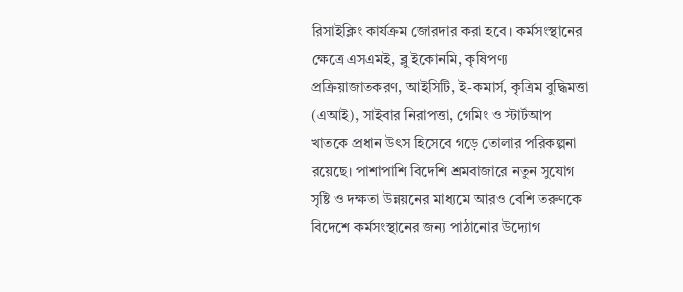রিসাইক্লিং কার্যক্রম জোরদার করা হবে। কর্মসংস্থানের ক্ষেত্রে এসএমই, ব্লু ইকোনমি, কৃষিপণ্য প্রক্রিয়াজাতকরণ, আইসিটি, ই-কমার্স, কৃত্রিম বুদ্ধিমত্তা (এআই), সাইবার নিরাপত্তা, গেমিং ও স্টার্টআপ খাতকে প্রধান উৎস হিসেবে গড়ে তোলার পরিকল্পনা রয়েছে। পাশাপাশি বিদেশি শ্রমবাজারে নতুন সুযোগ সৃষ্টি ও দক্ষতা উন্নয়নের মাধ্যমে আরও বেশি তরুণকে বিদেশে কর্মসংস্থানের জন্য পাঠানোর উদ্যোগ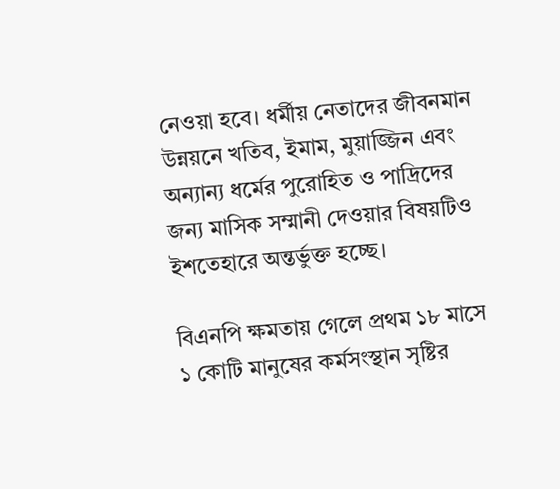নেওয়া হবে। ধর্মীয় নেতাদের জীবনমান উন্নয়নে খতিব, ইমাম, মুয়াজ্জিন এবং অন্যান্য ধর্মের পুরোহিত ও পাদ্রিদের জন্য মাসিক সম্মানী দেওয়ার বিষয়টিও ইশতেহারে অন্তর্ভুক্ত হচ্ছে।

বিএনপি ক্ষমতায় গেলে প্রথম ১৮ মাসে ১ কোটি মানুষের কর্মসংস্থান সৃষ্টির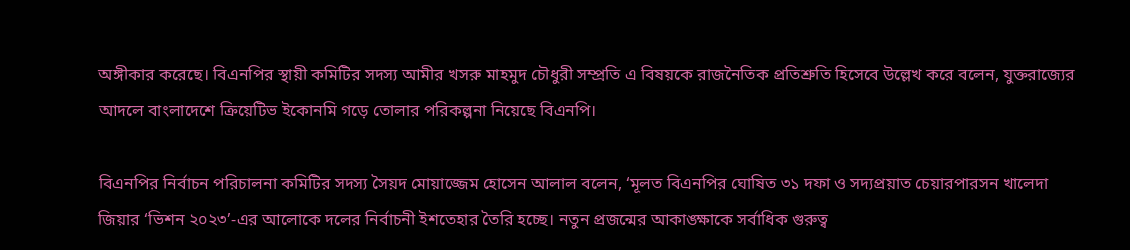অঙ্গীকার করেছে। বিএনপির স্থায়ী কমিটির সদস্য আমীর খসরু মাহমুদ চৌধুরী সম্প্রতি এ বিষয়কে রাজনৈতিক প্রতিশ্রুতি হিসেবে উল্লেখ করে বলেন, যুক্তরাজ্যের আদলে বাংলাদেশে ক্রিয়েটিভ ইকোনমি গড়ে তোলার পরিকল্পনা নিয়েছে বিএনপি।

বিএনপির নির্বাচন পরিচালনা কমিটির সদস্য সৈয়দ মোয়াজ্জেম হোসেন আলাল বলেন, ‘মূলত বিএনপির ঘোষিত ৩১ দফা ও সদ্যপ্রয়াত চেয়ারপারসন খালেদা জিয়ার ‘ভিশন ২০২৩’-এর আলোকে দলের নির্বাচনী ইশতেহার তৈরি হচ্ছে। নতুন প্রজন্মের আকাঙ্ক্ষাকে সর্বাধিক গুরুত্ব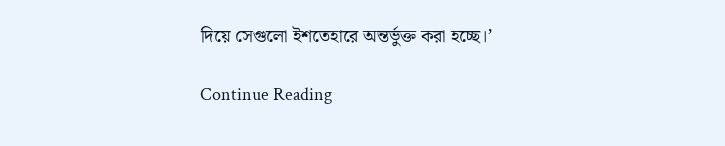দিয়ে সেগুলো ইশতেহারে অন্তর্ভুক্ত করা হচ্ছে।’

Continue Reading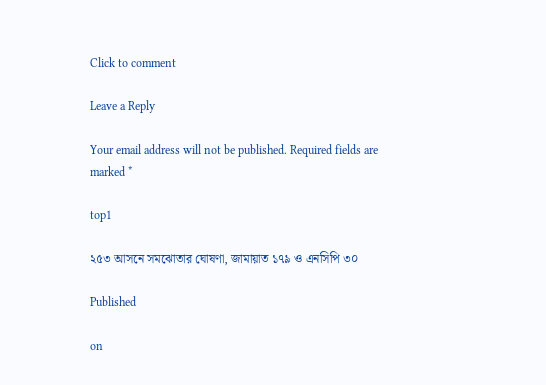Click to comment

Leave a Reply

Your email address will not be published. Required fields are marked *

top1

২৫৩ আসনে সমঝোতার ঘোষণা, জামায়াত ১৭৯ ও এনসিপি ৩০

Published

on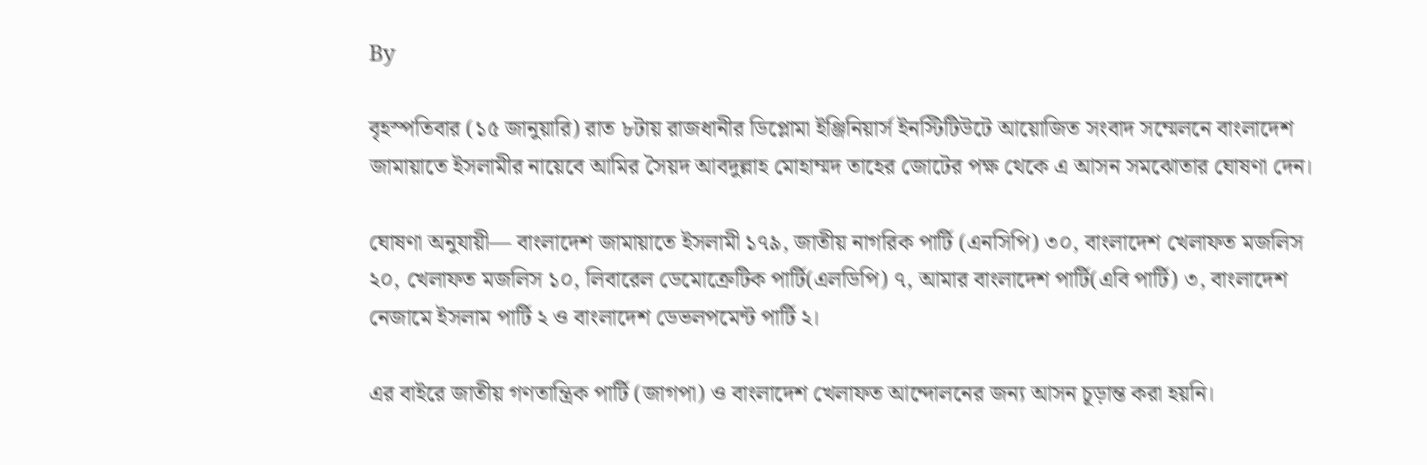By

বৃহস্পতিবার (১৫ জানুয়ারি) রাত ৮টায় রাজধানীর ডিপ্লোমা ইঞ্জিনিয়ার্স ইনস্টিটিউটে আয়োজিত সংবাদ সম্মেলনে বাংলাদেশ জামায়াতে ইসলামীর নায়েবে আমির সৈয়দ আবদুল্লাহ মোহাম্মদ তাহের জোটের পক্ষ থেকে এ আসন সমঝোতার ঘোষণা দেন।

ঘোষণা অনুযায়ী— বাংলাদেশ জামায়াতে ইসলামী ১৭৯, জাতীয় নাগরিক পার্টি (এনসিপি) ৩০, বাংলাদেশ খেলাফত মজলিস ২০, খেলাফত মজলিস ১০, লিবারেল ডেমোক্রেটিক পার্টি(এলডিপি) ৭, আমার বাংলাদেশ পার্টি(এবি পার্টি) ৩, বাংলাদেশ নেজামে ইসলাম পার্টি ২ ও বাংলাদেশ ডেভলপমেন্ট পার্টি ২।

এর বাইরে জাতীয় গণতান্ত্রিক পার্টি (জাগপা) ও বাংলাদেশ খেলাফত আন্দোলনের জন্য আসন চূড়ান্ত করা হয়নি।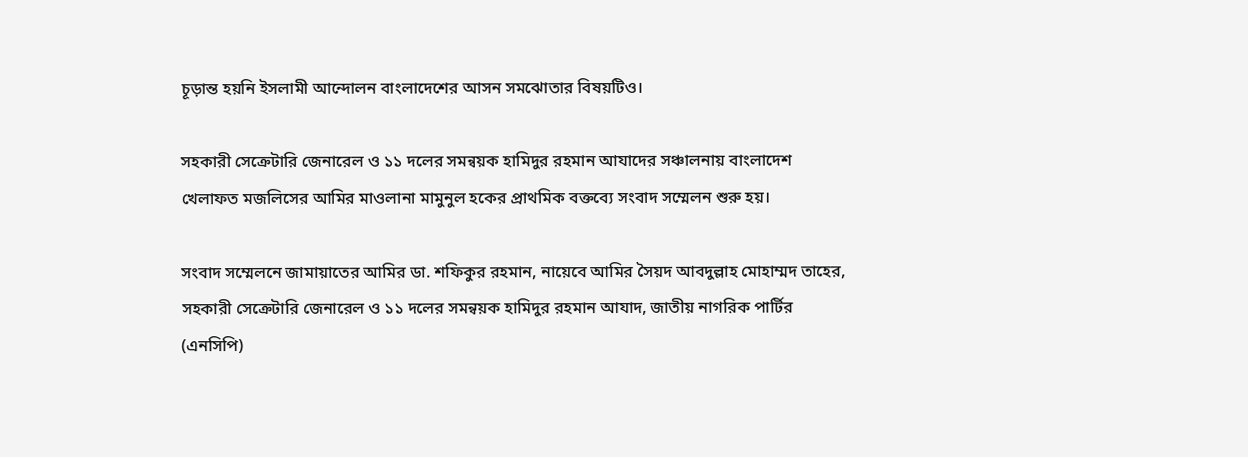চূড়ান্ত হয়নি ইসলামী আন্দোলন বাংলাদেশের আসন সমঝোতার বিষয়টিও।

সহকারী সেক্রেটারি জেনারেল ও ১১ দলের সমন্বয়ক হামিদুর রহমান আযাদের সঞ্চালনায় বাংলাদেশ খেলাফত মজলিসের আমির মাওলানা মামুনুল হকের প্রাথমিক বক্তব্যে সংবাদ সম্মেলন শুরু হয়।

সংবাদ সম্মেলনে জামায়াতের আমির ডা. শফিকুর রহমান, নায়েবে আমির সৈয়দ আবদুল্লাহ মোহাম্মদ তাহের, সহকারী সেক্রেটারি জেনারেল ও ১১ দলের সমন্বয়ক হামিদুর রহমান আযাদ, জাতীয় নাগরিক পার্টির (এনসিপি)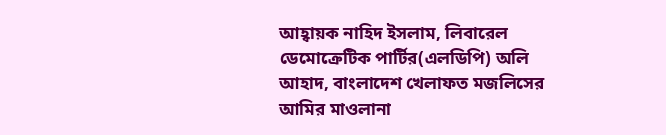আহ্বায়ক নাহিদ ইসলাম, লিবারেল ডেমোক্রেটিক পার্টির(এলডিপি) অলি আহাদ, বাংলাদেশ খেলাফত মজলিসের আমির মাওলানা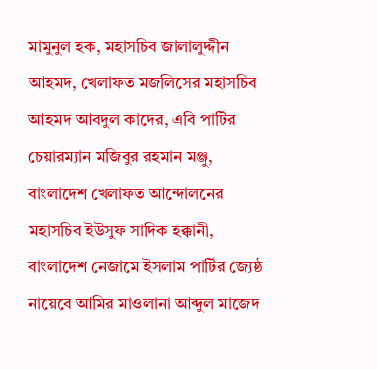মামুনুল হক, মহাসচিব জালালুদ্দীন আহমদ, খেলাফত মজলিসের মহাসচিব আহমদ আবদুল কাদের, এবি পার্টির চেয়ারম্যান মজিবুর রহমান মঞ্জু, বাংলাদেশ খেলাফত আন্দোলনের মহাসচিব ইউসুফ সাদিক হক্কানী, বাংলাদেশ নেজামে ইসলাম পার্টির জ্যেষ্ঠ নায়েবে আমির মাওলানা আব্দুল মাজেদ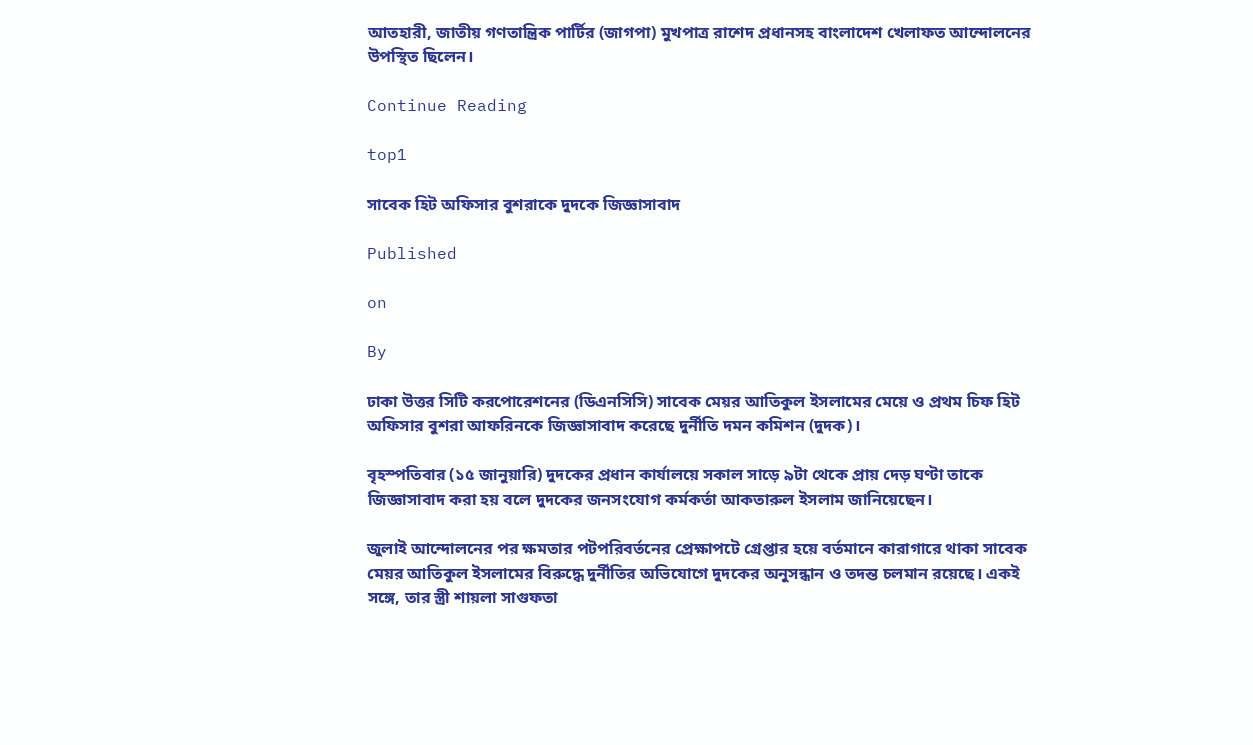আতহারী, জাতীয় গণতান্ত্রিক পার্টির (জাগপা) মুখপাত্র রাশেদ প্রধানসহ বাংলাদেশ খেলাফত আন্দোলনের উপস্থিত ছিলেন।

Continue Reading

top1

সাবেক হিট অফিসার বুশরাকে দুদকে জিজ্ঞাসাবাদ

Published

on

By

ঢাকা উত্তর সিটি করপোরেশনের (ডিএনসিসি) সাবেক মেয়র আতিকুল ইসলামের মেয়ে ও প্রথম চিফ হিট অফিসার বুশরা আফরিনকে জিজ্ঞাসাবাদ করেছে দুর্নীতি দমন কমিশন (দুদক)।

বৃহস্পতিবার (১৫ জানুয়ারি) দুদকের প্রধান কার্যালয়ে সকাল সাড়ে ৯টা থেকে প্রায় দেড় ঘণ্টা তাকে জিজ্ঞাসাবাদ করা হয় বলে দুদকের জনসংযোগ কর্মকর্তা আকতারুল ইসলাম জানিয়েছেন।

জুলাই আন্দোলনের পর ক্ষমতার পটপরিবর্তনের প্রেক্ষাপটে গ্রেপ্তার হয়ে বর্তমানে কারাগারে থাকা সাবেক মেয়র আতিকুল ইসলামের বিরুদ্ধে দুর্নীতির অভিযোগে দুদকের অনুসন্ধান ও তদন্ত চলমান রয়েছে। একই সঙ্গে, তার স্ত্রী শায়লা সাগুফতা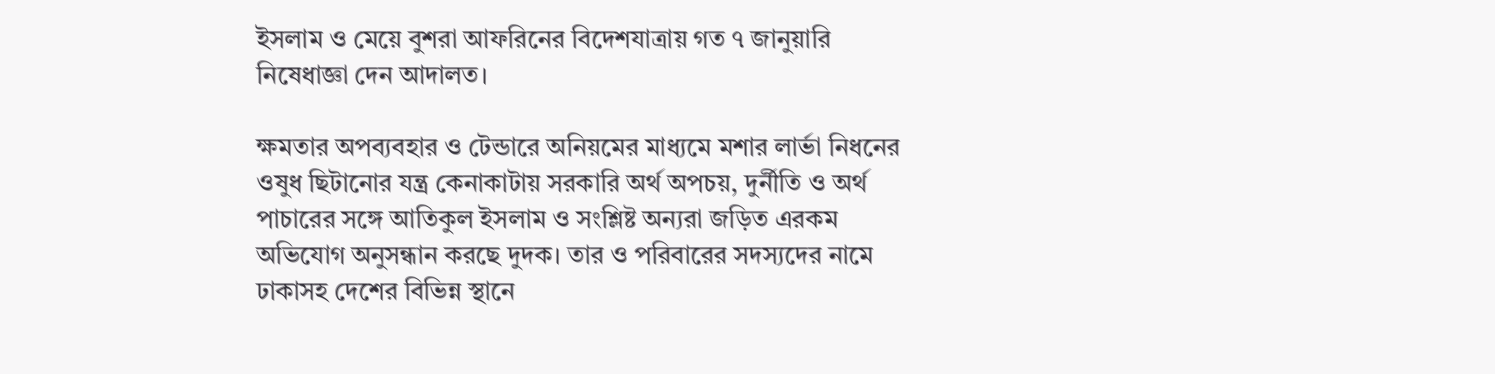ইসলাম ও মেয়ে বুশরা আফরিনের বিদেশযাত্রায় গত ৭ জানুয়ারি নিষেধাজ্ঞা দেন আদালত।

ক্ষমতার অপব্যবহার ও টেন্ডারে অনিয়মের মাধ্যমে মশার লার্ভা নিধনের ওষুধ ছিটানোর যন্ত্র কেনাকাটায় সরকারি অর্থ অপচয়, দুর্নীতি ও অর্থ পাচারের সঙ্গে আতিকুল ইসলাম ও সংশ্লিষ্ট অন্যরা জড়িত এরকম অভিযোগ অনুসন্ধান করছে দুদক। তার ও পরিবারের সদস্যদের নামে ঢাকাসহ দেশের বিভিন্ন স্থানে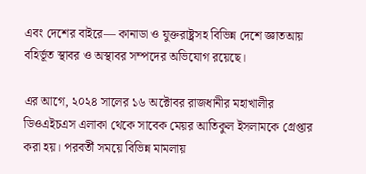এবং দেশের বাইরে— কানাডা ও যুক্তরাষ্ট্রসহ বিভিন্ন দেশে জ্ঞাতআয় বহির্ভূত স্থাবর ও অস্থাবর সম্পদের অভিযোগ রয়েছে।

এর আগে, ২০২৪ সালের ১৬ অক্টোবর রাজধানীর মহাখালীর ডিওএইচএস এলাকা থেকে সাবেক মেয়র আতিকুল ইসলামকে গ্রেপ্তার করা হয়। পরবর্তী সময়ে বিভিন্ন মামলায়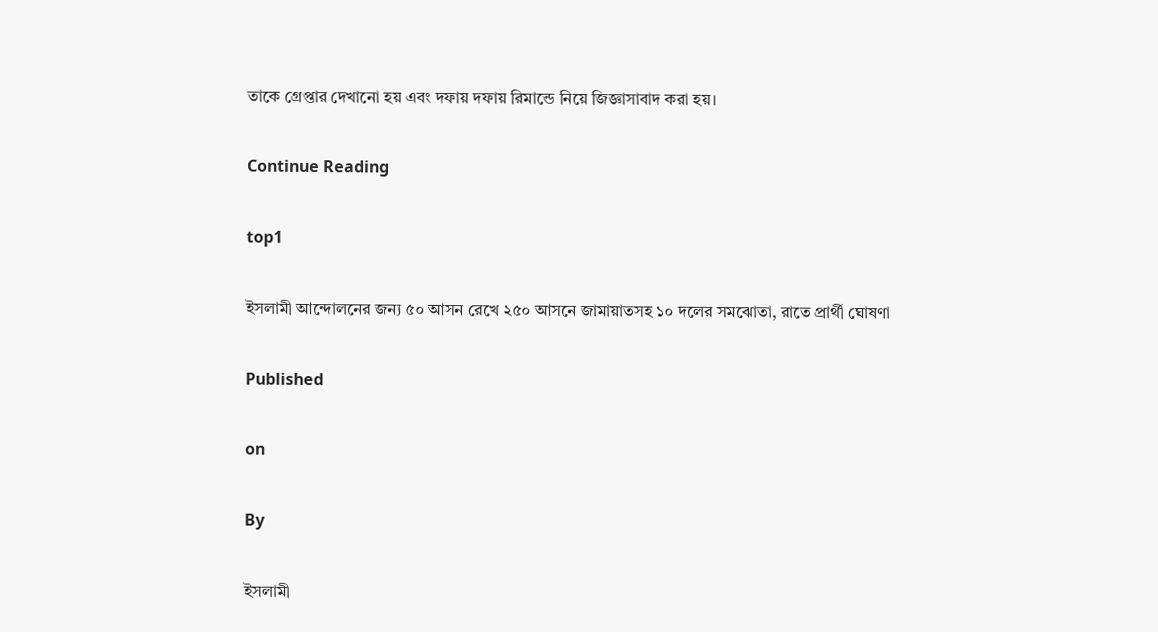তাকে গ্রেপ্তার দেখানো হয় এবং দফায় দফায় রিমান্ডে নিয়ে জিজ্ঞাসাবাদ করা হয়।

Continue Reading

top1

ইসলামী আন্দোলনের জন্য ৫০ আসন রেখে ২৫০ আসনে জামায়াতসহ ১০ দলের সমঝোতা, রাতে প্রার্থী ঘোষণা

Published

on

By

ইসলামী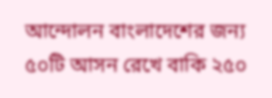আন্দোলন বাংলাদেশের জন্য ৫০টি আসন রেখে বাকি ২৫০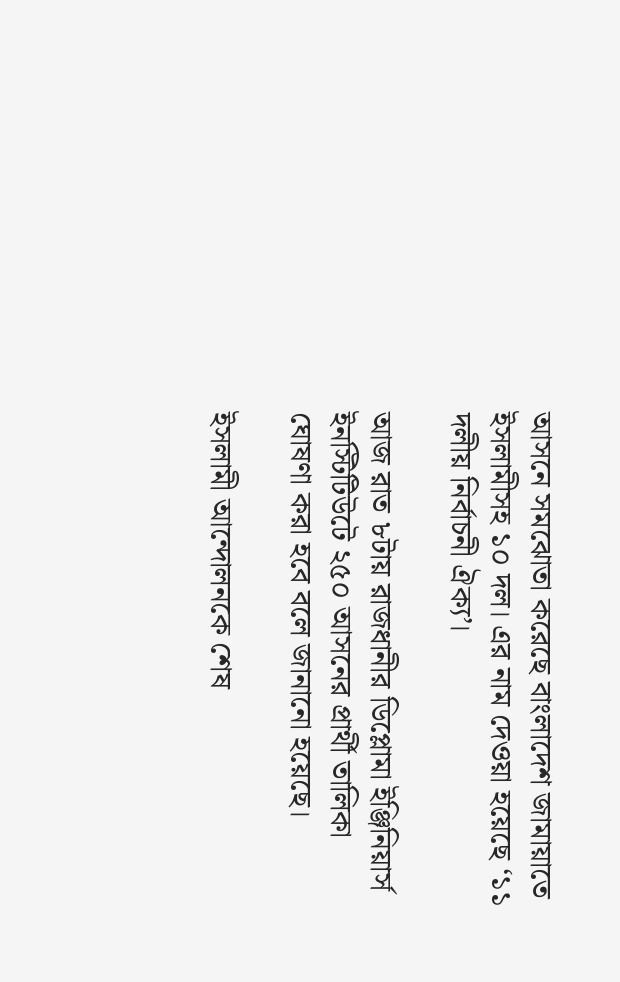আসনে সমঝোতা করেছে বাংলাদেশ জামায়াতে ইসলামীসহ ১০ দল। এর নাম দেওয়া হয়েছে ‘১১ দলীয় নির্বাচনী ঐক‍্য’।

আজ রাত ৮টায় রাজধানীর ডিপ্লোমা ইঞ্জিনিয়ার্স ইনস্টিটিউটে ২৫০ আসনের প্রার্থী তালিকা ঘোষণা করা হবে বলে জানানো হয়েছে।

ইসলামী আন্দোলনকে শেষ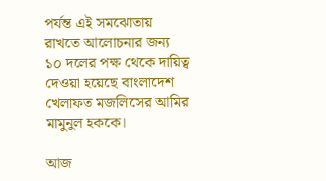পর্যন্ত এই সমঝোতায় রাখতে আলোচনার জন্য ১০ দলের পক্ষ থেকে দায়িত্ব দেওয়া হয়েছে বাংলাদেশ খেলাফত মজলিসের আমির মামুনুল হককে।

আজ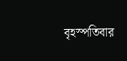বৃহস্পতিবার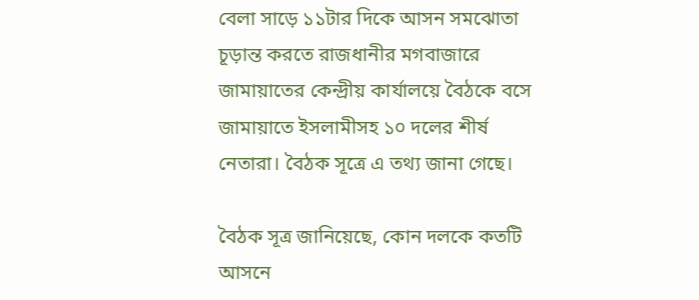বেলা সাড়ে ১১টার দিকে আসন সমঝোতা চূড়ান্ত করতে রাজধানীর মগবাজারে জামায়াতের কেন্দ্রীয় কার্যালয়ে বৈঠকে বসে জামায়াতে ইসলামীসহ ১০ দলের শীর্ষ নেতারা। বৈঠক সূত্রে এ তথ্য জানা গেছে।

বৈঠক সূত্র জানিয়েছে, কোন দলকে কতটি আসনে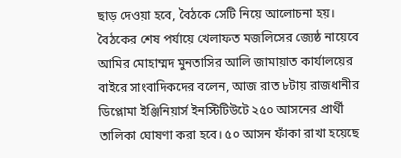ছাড় দেওয়া হবে, বৈঠকে সেটি নিয়ে আলোচনা হয়। বৈঠকের শেষ পর্যায়ে খেলাফত মজলিসের জ্যেষ্ঠ নায়েবে আমির মোহাম্মদ মুনতাসির আলি জামায়াত কার্যালয়ের বাইরে সাংবাদিকদের বলেন, আজ রাত ৮টায় রাজধানীর ডিপ্লোমা ইঞ্জিনিয়ার্স ইনস্টিটিউটে ২৫০ আসনের প্রার্থী তালিকা ঘোষণা করা হবে। ৫০ আসন ফাঁকা রাখা হয়েছে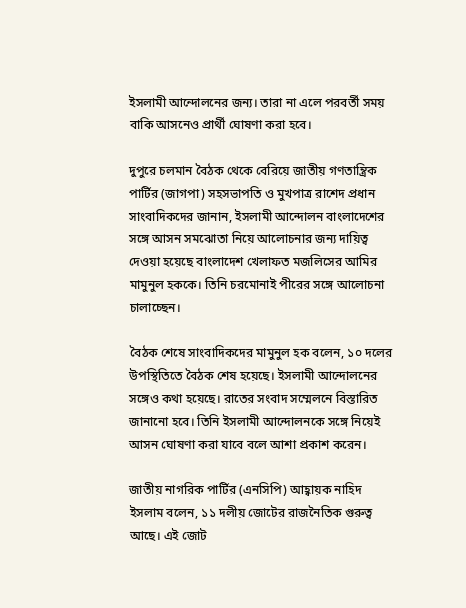ইসলামী আন্দোলনের জন্য। তারা না এলে পরবর্তী সময় বাকি আসনেও প্রার্থী ঘোষণা করা হবে।

দুপুরে চলমান বৈঠক থেকে বেরিয়ে জাতীয় গণতান্ত্রিক পার্টির (জাগপা) সহসভাপতি ও মুখপাত্র রাশেদ প্রধান সাংবাদিকদের জানান, ইসলামী আন্দোলন বাংলাদেশের সঙ্গে আসন সমঝোতা নিয়ে আলোচনার জন্য দায়িত্ব দেওয়া হয়েছে বাংলাদেশ খেলাফত মজলিসের আমির মামুনুল হককে। তিনি চরমোনাই পীরের সঙ্গে আলোচনা চালাচ্ছেন।

বৈঠক শেষে সাংবাদিকদের মামুনুল হক বলেন, ১০ দলের উপস্থিতিতে বৈঠক শেষ হয়েছে। ইসলামী আন্দোলনের সঙ্গেও কথা হয়েছে। রাতের সংবাদ সম্মেলনে বিস্তারিত জানানো হবে। তিনি ইসলামী আন্দোলনকে সঙ্গে নিয়েই আসন ঘোষণা করা যাবে বলে আশা প্রকাশ করেন।

জাতীয় নাগরিক পার্টির (এনসিপি) আহ্বায়ক নাহিদ ইসলাম বলেন, ১১ দলীয় জোটের রাজনৈতিক গুরুত্ব আছে। এই জোট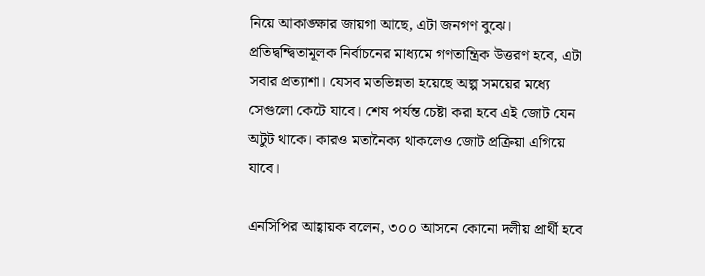নিয়ে আকাঙ্ক্ষার জায়গা আছে, এটা জনগণ বুঝে। প্রতিদ্বন্দ্বিতামূলক নির্বাচনের মাধ্যমে গণতান্ত্রিক উত্তরণ হবে, এটা সবার প্রত্যাশা। যেসব মতভিন্নতা হয়েছে অল্প সময়ের মধ্যে সেগুলো কেটে যাবে। শেষ পর্যন্ত চেষ্টা করা হবে এই জোট যেন অটুট থাকে। কারও মতানৈক্য থাকলেও জোট প্রক্রিয়া এগিয়ে যাবে।

এনসিপির আহ্বায়ক বলেন, ৩০০ আসনে কোনো দলীয় প্রার্থী হবে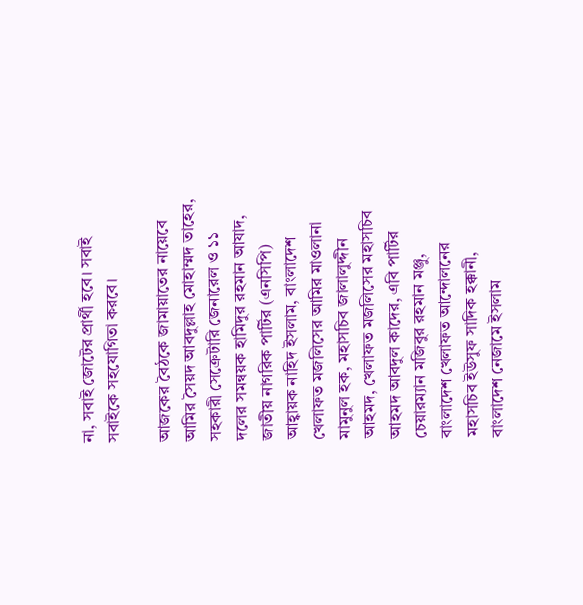না, সবাই জোটের প্রার্থী হবে। সবাই সবাইকে সহযোগিতা করবে।

আজকের বৈঠকে জামায়াতের নায়েবে আমির সৈয়দ আবদুল্লাহ মোহাম্মদ তাহের, সহকারী সেক্রেটারি জেনারেল ও ১১ দলের সমন্বয়ক হামিদুর রহমান আযাদ, জাতীয় নাগরিক পার্টির (এনসিপি) আহ্বায়ক নাহিদ ইসলাম, বাংলাদেশ খেলাফত মজলিসের আমির মাওলানা মামুনুল হক, মহাসচিব জালালুদ্দীন আহমদ, খেলাফত মজলিসের মহাসচিব আহমদ আবদুল কাদের, এবি পার্টির চেয়ারম্যান মজিবুর রহমান মঞ্জু, বাংলাদেশ খেলাফত আন্দোলনের মহাসচিব ইউসুফ সাদিক হক্কানী, বাংলাদেশ নেজামে ইসলাম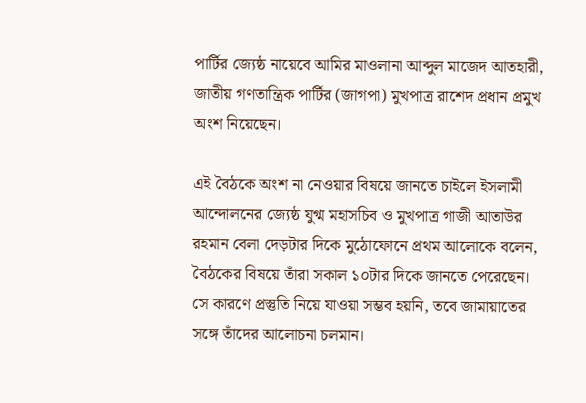পার্টির জ্যেষ্ঠ নায়েবে আমির মাওলানা আব্দুল মাজেদ আতহারী, জাতীয় গণতান্ত্রিক পার্টির (জাগপা) মুখপাত্র রাশেদ প্রধান প্রমুখ অংশ নিয়েছেন।

এই বৈঠকে অংশ না নেওয়ার বিষয়ে জানতে চাইলে ইসলামী আন্দোলনের জ্যেষ্ঠ যুগ্ম মহাসচিব ও মুখপাত্র গাজী আতাউর রহমান বেলা দেড়টার দিকে মুঠোফোনে প্রথম আলোকে বলেন, বৈঠকের বিষয়ে তাঁরা সকাল ১০টার দিকে জানতে পেরেছেন। সে কারণে প্রস্তুতি নিয়ে যাওয়া সম্ভব হয়নি, তবে জামায়াতের সঙ্গে তাঁদের আলোচনা চলমান।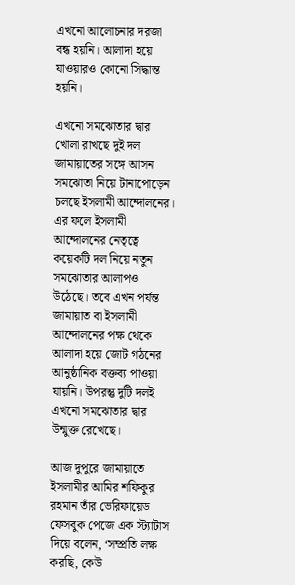এখনো আলোচনার দরজা বন্ধ হয়নি। আলাদা হয়ে যাওয়ারও কোনো সিদ্ধান্ত হয়নি।

এখনো সমঝোতার দ্বার খোলা রাখছে দুই দল
জামায়াতের সঙ্গে আসন সমঝোতা নিয়ে টানাপোড়েন চলছে ইসলামী আন্দোলনের। এর ফলে ইসলামী আন্দোলনের নেতৃত্বে কয়েকটি দল নিয়ে নতুন সমঝোতার আলাপও উঠেছে। তবে এখন পর্যন্ত জামায়াত বা ইসলামী আন্দোলনের পক্ষ থেকে আলাদা হয়ে জোট গঠনের আনুষ্ঠানিক বক্তব্য পাওয়া যায়নি। উপরন্তু দুটি দলই এখনো সমঝোতার দ্বার উন্মুক্ত রেখেছে।

আজ দুপুরে জামায়াতে ইসলামীর আমির শফিকুর রহমান তাঁর ভেরিফায়েড ফেসবুক পেজে এক স্ট্যাটাস দিয়ে বলেন, ‘সম্প্রতি লক্ষ করছি, কেউ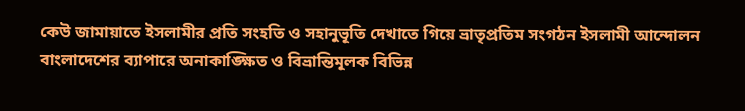কেউ জামায়াতে ইসলামীর প্রতি সংহতি ও সহানুভূতি দেখাতে গিয়ে ভ্রাতৃপ্রতিম সংগঠন ইসলামী আন্দোলন বাংলাদেশের ব্যাপারে অনাকাঙ্ক্ষিত ও বিভ্রান্তিমূলক বিভিন্ন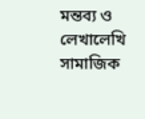মন্তব্য ও লেখালেখি সামাজিক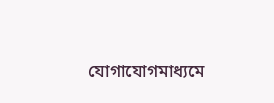যোগাযোগমাধ্যমে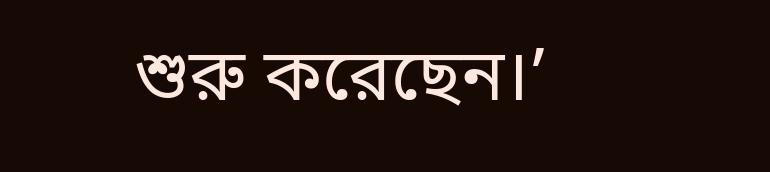শুরু করেছেন।’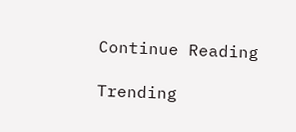Continue Reading

Trending